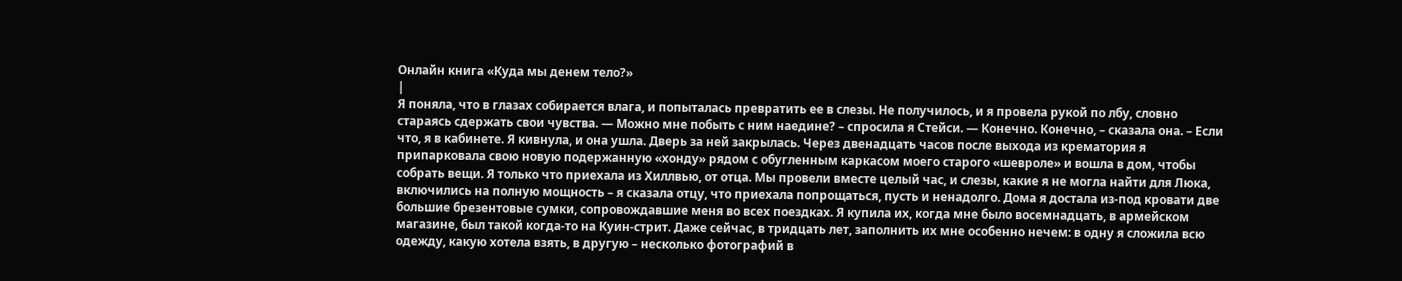Онлайн книга «Куда мы денем тело?»
|
Я поняла, что в глазах собирается влага, и попыталась превратить ее в слезы. Не получилось, и я провела рукой по лбу, словно стараясь сдержать свои чувства. — Можно мне побыть с ним наедине? – спросила я Стейси. — Конечно. Конечно, – сказала она. – Если что, я в кабинете. Я кивнула, и она ушла. Дверь за ней закрылась. Через двенадцать часов после выхода из крематория я припарковала свою новую подержанную «хонду» рядом с обугленным каркасом моего старого «шевроле» и вошла в дом, чтобы собрать вещи. Я только что приехала из Хиллвью, от отца. Мы провели вместе целый час, и слезы, какие я не могла найти для Люка, включились на полную мощность – я сказала отцу, что приехала попрощаться, пусть и ненадолго. Дома я достала из-под кровати две большие брезентовые сумки, сопровождавшие меня во всех поездках. Я купила их, когда мне было восемнадцать, в армейском магазине, был такой когда-то на Куин-стрит. Даже сейчас, в тридцать лет, заполнить их мне особенно нечем: в одну я сложила всю одежду, какую хотела взять, в другую – несколько фотографий в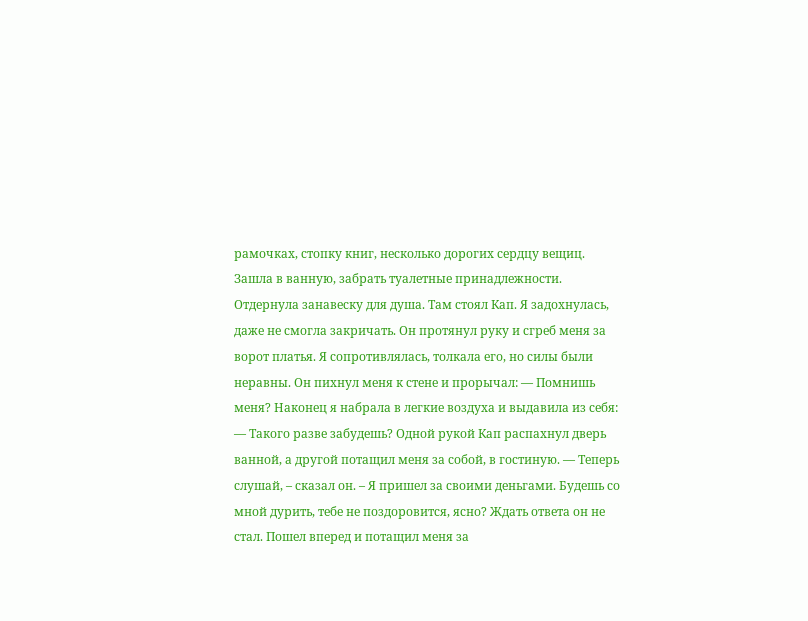рамочках, стопку книг, несколько дорогих сердцу вещиц. Зашла в ванную, забрать туалетные принадлежности. Отдернула занавеску для душа. Там стоял Кап. Я задохнулась, даже не смогла закричать. Он протянул руку и сгреб меня за ворот платья. Я сопротивлялась, толкала его, но силы были неравны. Он пихнул меня к стене и прорычал: — Помнишь меня? Наконец я набрала в легкие воздуха и выдавила из себя: — Такого разве забудешь? Одной рукой Кап распахнул дверь ванной, а другой потащил меня за собой, в гостиную. — Теперь слушай, – сказал он. – Я пришел за своими деньгами. Будешь со мной дурить, тебе не поздоровится, ясно? Ждать ответа он не стал. Пошел вперед и потащил меня за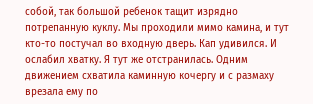собой, так большой ребенок тащит изрядно потрепанную куклу. Мы проходили мимо камина, и тут кто-то постучал во входную дверь. Кап удивился. И ослабил хватку. Я тут же отстранилась. Одним движением схватила каминную кочергу и с размаху врезала ему по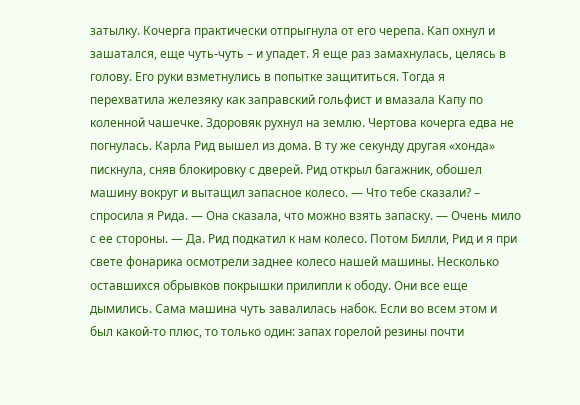затылку. Кочерга практически отпрыгнула от его черепа. Кап охнул и зашатался, еще чуть-чуть – и упадет. Я еще раз замахнулась, целясь в голову. Его руки взметнулись в попытке защититься. Тогда я перехватила железяку как заправский гольфист и вмазала Капу по коленной чашечке. Здоровяк рухнул на землю. Чертова кочерга едва не погнулась. Карла Рид вышел из дома. В ту же секунду другая «хонда» пискнула, сняв блокировку с дверей. Рид открыл багажник, обошел машину вокруг и вытащил запасное колесо. — Что тебе сказали? – спросила я Рида. — Она сказала, что можно взять запаску. — Очень мило с ее стороны. — Да. Рид подкатил к нам колесо. Потом Билли, Рид и я при свете фонарика осмотрели заднее колесо нашей машины. Несколько оставшихся обрывков покрышки прилипли к ободу. Они все еще дымились. Сама машина чуть завалилась набок. Если во всем этом и был какой-то плюс, то только один: запах горелой резины почти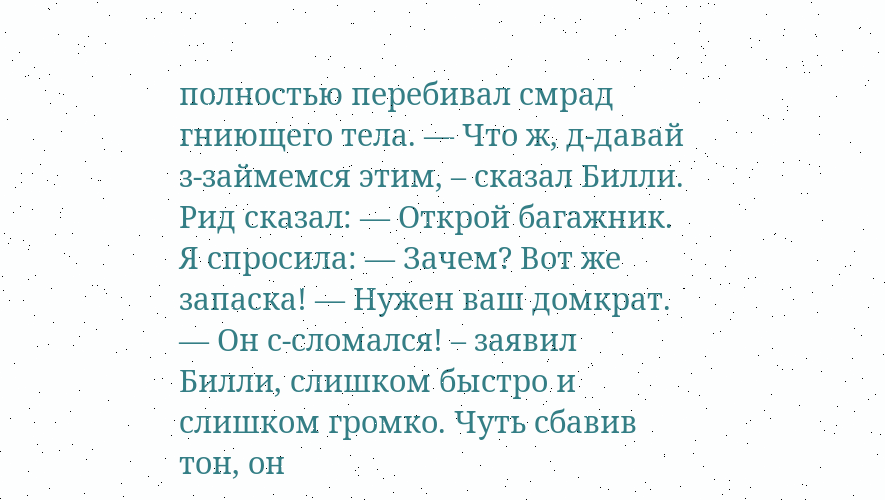полностью перебивал смрад гниющего тела. — Что ж, д-давай з-займемся этим, – сказал Билли. Рид сказал: — Открой багажник. Я спросила: — Зачем? Вот же запаска! — Нужен ваш домкрат. — Он с-сломался! – заявил Билли, слишком быстро и слишком громко. Чуть сбавив тон, он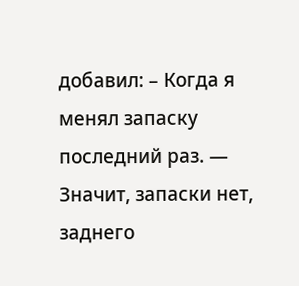добавил: – Когда я менял запаску последний раз. — Значит, запаски нет, заднего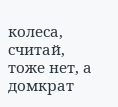колеса, считай, тоже нет, а домкрат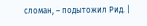сломан, – подытожил Рид. |